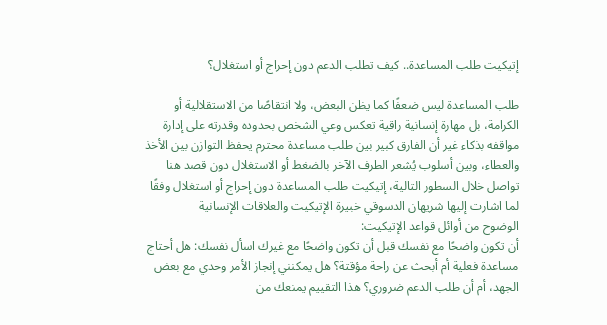إتيكيت طلب المساعدة.. كيف تطلب الدعم دون إحراج أو استغلال؟

طلب المساعدة ليس ضعفًا كما يظن البعض، ولا انتقاصًا من الاستقلالية أو الكرامة، بل مهارة إنسانية راقية تعكس وعي الشخص بحدوده وقدرته على إدارة مواقفه بذكاء غير أن الفارق كبير بين طلب مساعدة محترم يحفظ التوازن بين الأخذ والعطاء، وبين أسلوب يُشعر الطرف الآخر بالضغط أو الاستغلال دون قصد هنا تواصل خلال السطور التالية، إتيكيت طلب المساعدة دون إحراج أو استغلال وفقًا لما اشارت إليها شريهان الدسوقي خبيرة الإتيكيت والعلاقات الإنسانية
الوضوح من أوائل قواعد الإتيكيت:
أن تكون واضحًا مع نفسك قبل أن تكون واضحًا مع غيرك اسأل نفسك: هل أحتاج مساعدة فعلية أم أبحث عن راحة مؤقتة؟ هل يمكنني إنجاز الأمر وحدي مع بعض الجهد، أم أن طلب الدعم ضروري؟ هذا التقييم يمنعك من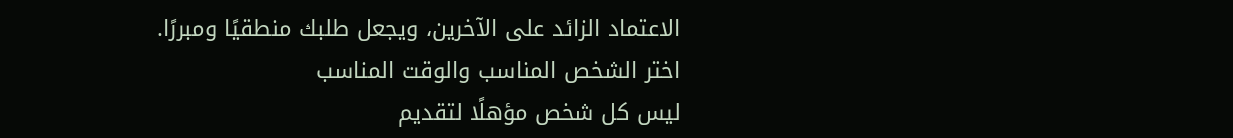الاعتماد الزائد على الآخرين، ويجعل طلبك منطقيًا ومبررًا.
اختر الشخص المناسب والوقت المناسب
ليس كل شخص مؤهلًا لتقديم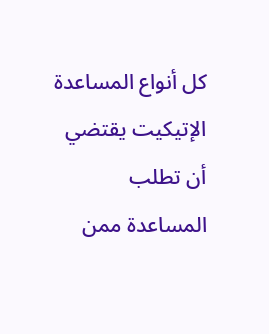كل أنواع المساعدة الإتيكيت يقتضي أن تطلب المساعدة ممن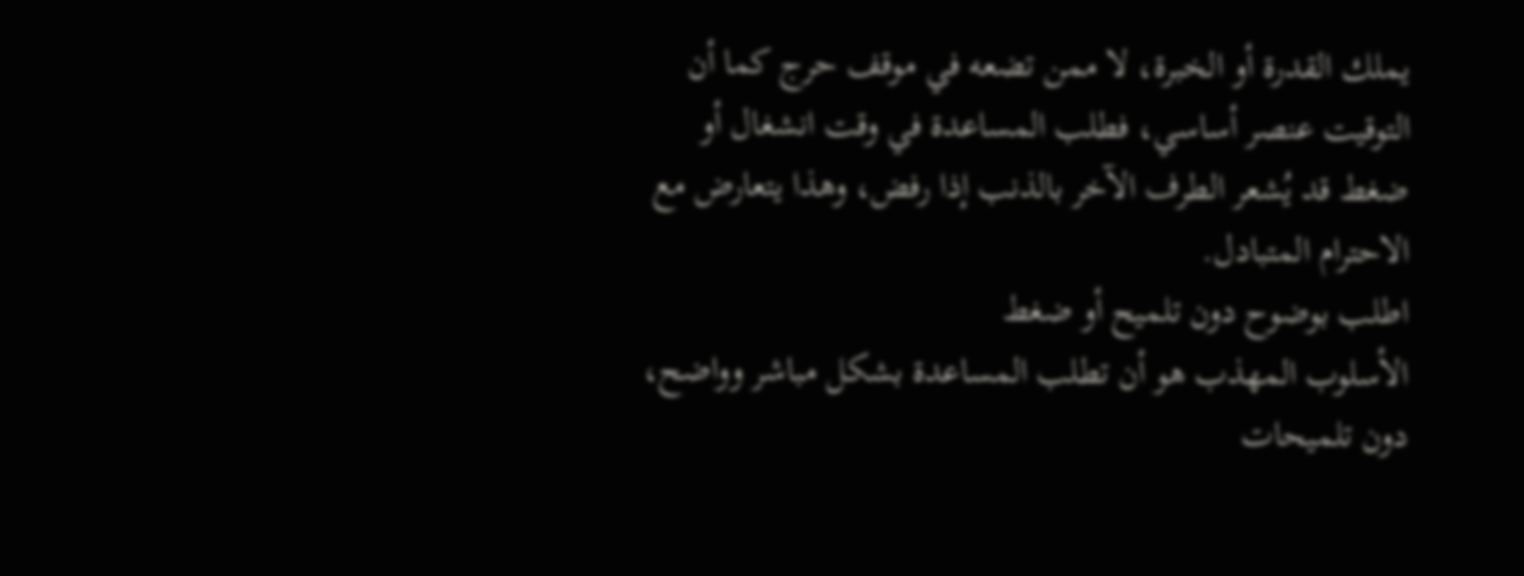يملك القدرة أو الخبرة، لا ممن تضعه في موقف حرج كما أن التوقيت عنصر أساسي، فطلب المساعدة في وقت انشغال أو ضغط قد يُشعر الطرف الآخر بالذنب إذا رفض، وهذا يتعارض مع الاحترام المتبادل.
اطلب بوضوح دون تلميح أو ضغط
الأسلوب المهذب هو أن تطلب المساعدة بشكل مباشر وواضح، دون تلميحات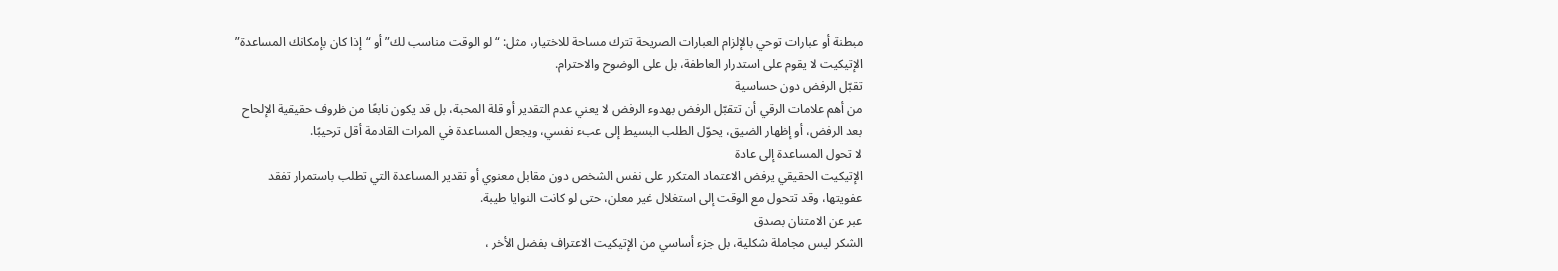مبطنة أو عبارات توحي بالإلزام العبارات الصريحة تترك مساحة للاختيار، مثل: “لو الوقت مناسب لك” أو “إذا كان بإمكانك المساعدة” الإتيكيت لا يقوم على استدرار العاطفة، بل على الوضوح والاحترام.
تقبّل الرفض دون حساسية
من أهم علامات الرقي أن تتقبّل الرفض بهدوء الرفض لا يعني عدم التقدير أو قلة المحبة، بل قد يكون نابعًا من ظروف حقيقية الإلحاح بعد الرفض، أو إظهار الضيق، يحوّل الطلب البسيط إلى عبء نفسي، ويجعل المساعدة في المرات القادمة أقل ترحيبًا.
لا تحول المساعدة إلى عادة
الإتيكيت الحقيقي يرفض الاعتماد المتكرر على نفس الشخص دون مقابل معنوي أو تقدير المساعدة التي تطلب باستمرار تفقد عفويتها، وقد تتحول مع الوقت إلى استغلال غير معلن، حتى لو كانت النوايا طيبة.
عبر عن الامتنان بصدق
الشكر ليس مجاملة شكلية، بل جزء أساسي من الإتيكيت الاعتراف بفضل الأخر ،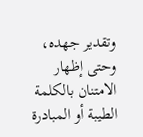وتقدير جهده، وحتى إظهار الامتنان بالكلمة الطيبة أو المبادرة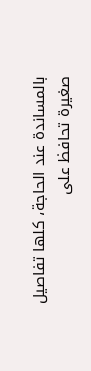بالمساندة عند الحاجة، كلها تفاصيل صغيرة تحافظ على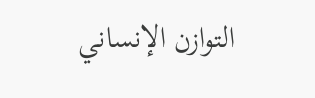التوازن الإنساني